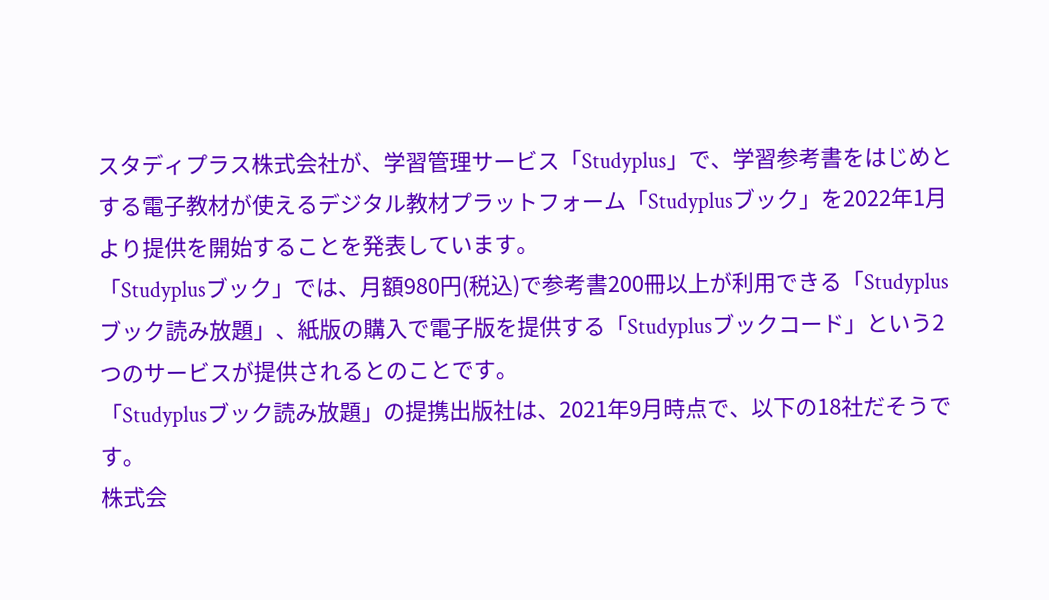スタディプラス株式会社が、学習管理サービス「Studyplus」で、学習参考書をはじめとする電子教材が使えるデジタル教材プラットフォーム「Studyplusブック」を2022年1月より提供を開始することを発表しています。
「Studyplusブック」では、月額980円(税込)で参考書200冊以上が利用できる「Studyplusブック読み放題」、紙版の購入で電子版を提供する「Studyplusブックコード」という2つのサービスが提供されるとのことです。
「Studyplusブック読み放題」の提携出版社は、2021年9月時点で、以下の18社だそうです。
株式会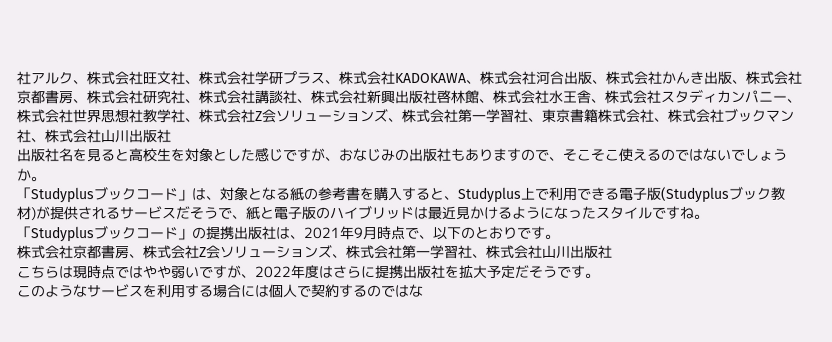社アルク、株式会社旺文社、株式会社学研プラス、株式会社KADOKAWA、株式会社河合出版、株式会社かんき出版、株式会社京都書房、株式会社研究社、株式会社講談社、株式会社新興出版社啓林館、株式会社水王舎、株式会社スタディカンパニー、株式会社世界思想社教学社、株式会社Z会ソリューションズ、株式会社第一学習社、東京書籍株式会社、株式会社ブックマン社、株式会社山川出版社
出版社名を見ると高校生を対象とした感じですが、おなじみの出版社もありますので、そこそこ使えるのではないでしょうか。
「Studyplusブックコード」は、対象となる紙の参考書を購入すると、Studyplus上で利用できる電子版(Studyplusブック教材)が提供されるサービスだそうで、紙と電子版のハイブリッドは最近見かけるようになったスタイルですね。
「Studyplusブックコード」の提携出版社は、2021年9月時点で、以下のとおりです。
株式会社京都書房、株式会社Z会ソリューションズ、株式会社第一学習社、株式会社山川出版社
こちらは現時点ではやや弱いですが、2022年度はさらに提携出版社を拡大予定だそうです。
このようなサービスを利用する場合には個人で契約するのではな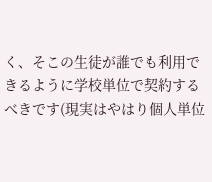く、そこの生徒が誰でも利用できるように学校単位で契約するべきです(現実はやはり個人単位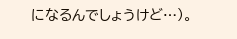になるんでしょうけど…)。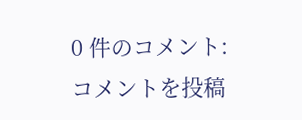0 件のコメント:
コメントを投稿